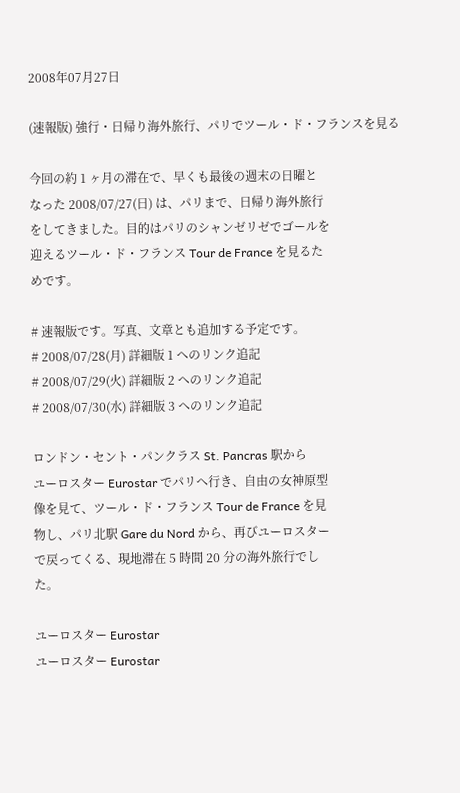2008年07月27日

(速報版) 強行・日帰り海外旅行、パリでツール・ド・フランスを見る

今回の約 1 ヶ月の滞在で、早くも最後の週末の日曜と
なった 2008/07/27(日) は、パリまで、日帰り海外旅行
をしてきました。目的はパリのシャンゼリゼでゴールを
迎えるツール・ド・フランス Tour de France を見るた
めです。

# 速報版です。写真、文章とも追加する予定です。
# 2008/07/28(月) 詳細版 1 へのリンク追記
# 2008/07/29(火) 詳細版 2 へのリンク追記
# 2008/07/30(水) 詳細版 3 へのリンク追記

ロンドン・セント・パンクラス St. Pancras 駅から
ユーロスター Eurostar でパリへ行き、自由の女神原型
像を見て、ツール・ド・フランス Tour de France を見
物し、パリ北駅 Gare du Nord から、再びユーロスター
で戻ってくる、現地滞在 5 時間 20 分の海外旅行でし
た。

ユーロスター Eurostar
ユーロスター Eurostar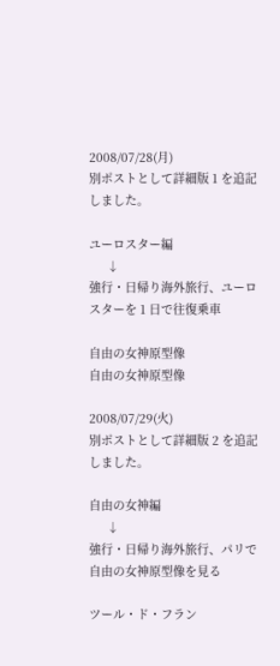2008/07/28(月)
別ポストとして詳細版 1 を追記しました。

ユーロスター編
      ↓
強行・日帰り海外旅行、ユーロスターを 1 日で往復乗車

自由の女神原型像
自由の女神原型像

2008/07/29(火)
別ポストとして詳細版 2 を追記しました。

自由の女神編
      ↓
強行・日帰り海外旅行、パリで自由の女神原型像を見る

ツール・ド・フラン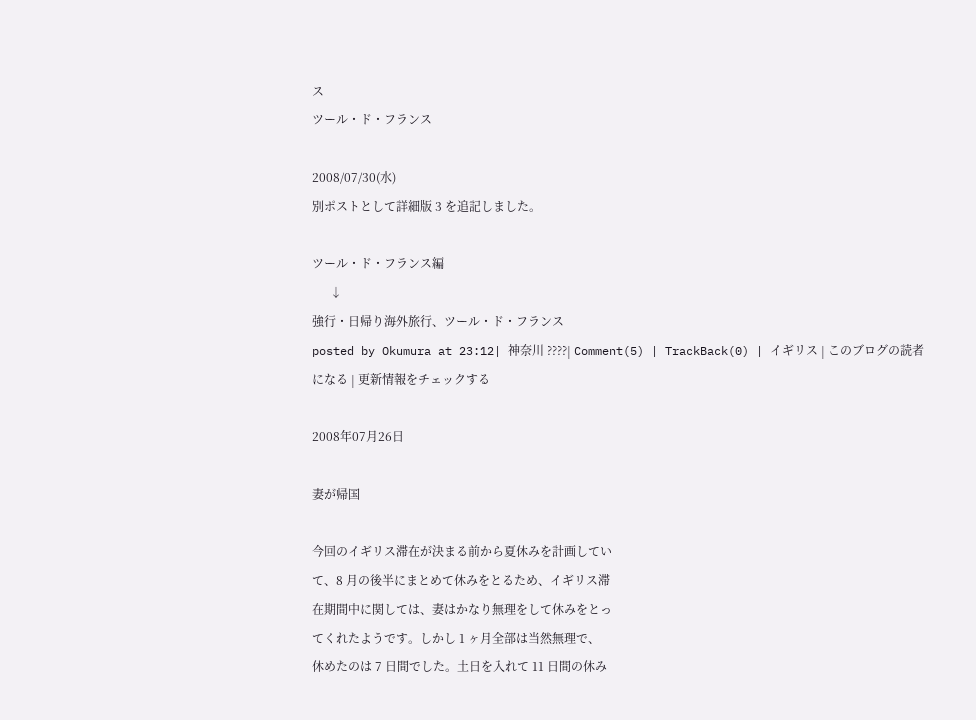ス
ツール・ド・フランス

2008/07/30(水)
別ポストとして詳細版 3 を追記しました。

ツール・ド・フランス編
      ↓
強行・日帰り海外旅行、ツール・ド・フランス
posted by Okumura at 23:12| 神奈川 ????| Comment(5) | TrackBack(0) | イギリス | このブログの読者になる | 更新情報をチェックする

2008年07月26日

妻が帰国

今回のイギリス滞在が決まる前から夏休みを計画してい
て、8 月の後半にまとめて休みをとるため、イギリス滞
在期間中に関しては、妻はかなり無理をして休みをとっ
てくれたようです。しかし 1 ヶ月全部は当然無理で、
休めたのは 7 日間でした。土日を入れて 11 日間の休み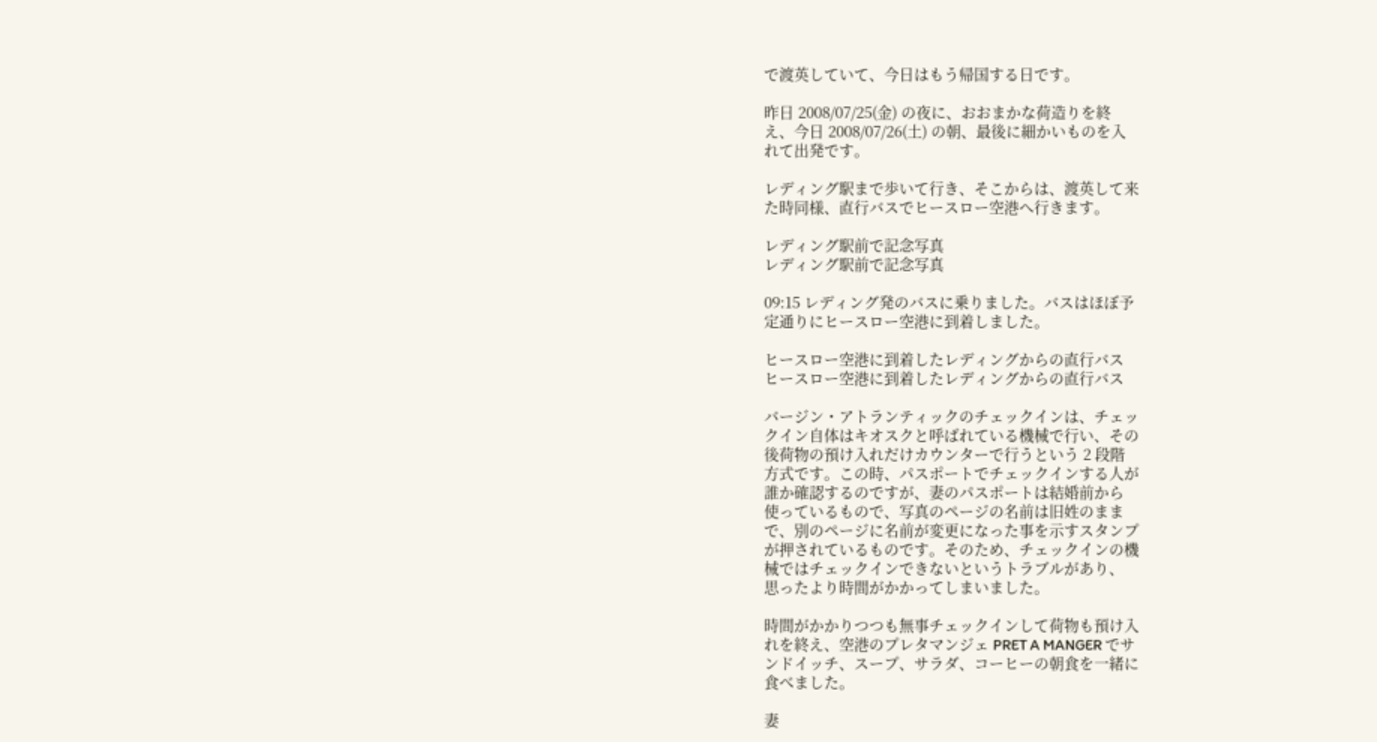で渡英していて、今日はもう帰国する日です。

昨日 2008/07/25(金) の夜に、おおまかな荷造りを終
え、今日 2008/07/26(土) の朝、最後に細かいものを入
れて出発です。

レディング駅まで歩いて行き、そこからは、渡英して来
た時同様、直行バスでヒースロー空港へ行きます。

レディング駅前で記念写真
レディング駅前で記念写真

09:15 レディング発のバスに乗りました。バスはほぼ予
定通りにヒースロー空港に到着しました。

ヒースロー空港に到着したレディングからの直行バス
ヒースロー空港に到着したレディングからの直行バス

バージン・アトランティックのチェックインは、チェッ
クイン自体はキオスクと呼ばれている機械で行い、その
後荷物の預け入れだけカウンターで行うという 2 段階
方式です。この時、パスポートでチェックインする人が
誰か確認するのですが、妻のパスポートは結婚前から
使っているもので、写真のページの名前は旧姓のまま
で、別のページに名前が変更になった事を示すスタンプ
が押されているものです。そのため、チェックインの機
械ではチェックインできないというトラブルがあり、
思ったより時間がかかってしまいました。

時間がかかりつつも無事チェックインして荷物も預け入
れを終え、空港のプレタマンジェ PRET A MANGER でサ
ンドイッチ、スープ、サラダ、コーヒーの朝食を一緒に
食べました。

妻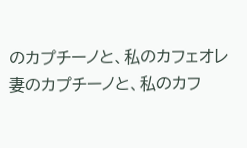のカプチーノと、私のカフェオレ
妻のカプチーノと、私のカフ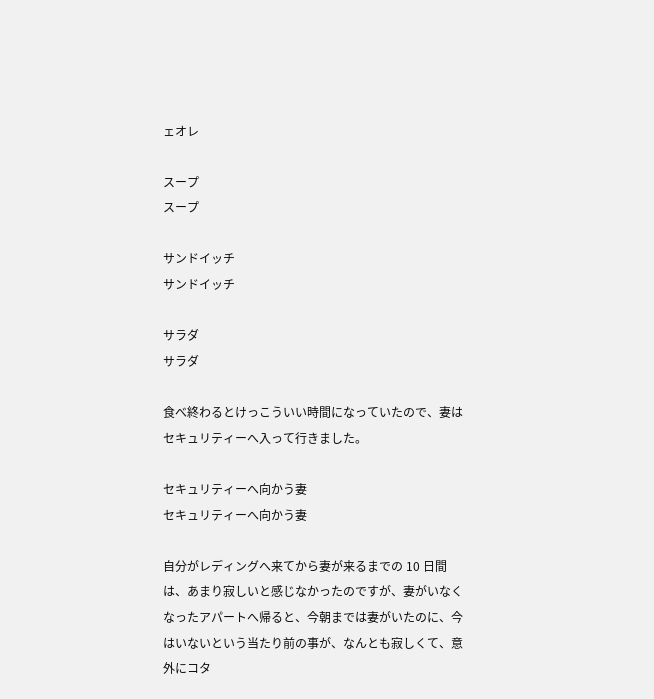ェオレ

スープ
スープ

サンドイッチ
サンドイッチ

サラダ
サラダ

食べ終わるとけっこういい時間になっていたので、妻は
セキュリティーへ入って行きました。

セキュリティーへ向かう妻
セキュリティーへ向かう妻

自分がレディングへ来てから妻が来るまでの 10 日間
は、あまり寂しいと感じなかったのですが、妻がいなく
なったアパートへ帰ると、今朝までは妻がいたのに、今
はいないという当たり前の事が、なんとも寂しくて、意
外にコタ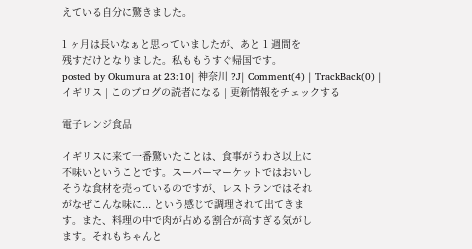えている自分に驚きました。

1 ヶ月は長いなぁと思っていましたが、あと 1 週間を
残すだけとなりました。私ももうすぐ帰国です。
posted by Okumura at 23:10| 神奈川 ?J| Comment(4) | TrackBack(0) | イギリス | このブログの読者になる | 更新情報をチェックする

電子レンジ食品

イギリスに来て一番驚いたことは、食事がうわさ以上に
不味いということです。スーパーマーケットではおいし
そうな食材を売っているのですが、レストランではそれ
がなぜこんな味に... という感じで調理されて出てきま
す。また、料理の中で肉が占める割合が高すぎる気がし
ます。それもちゃんと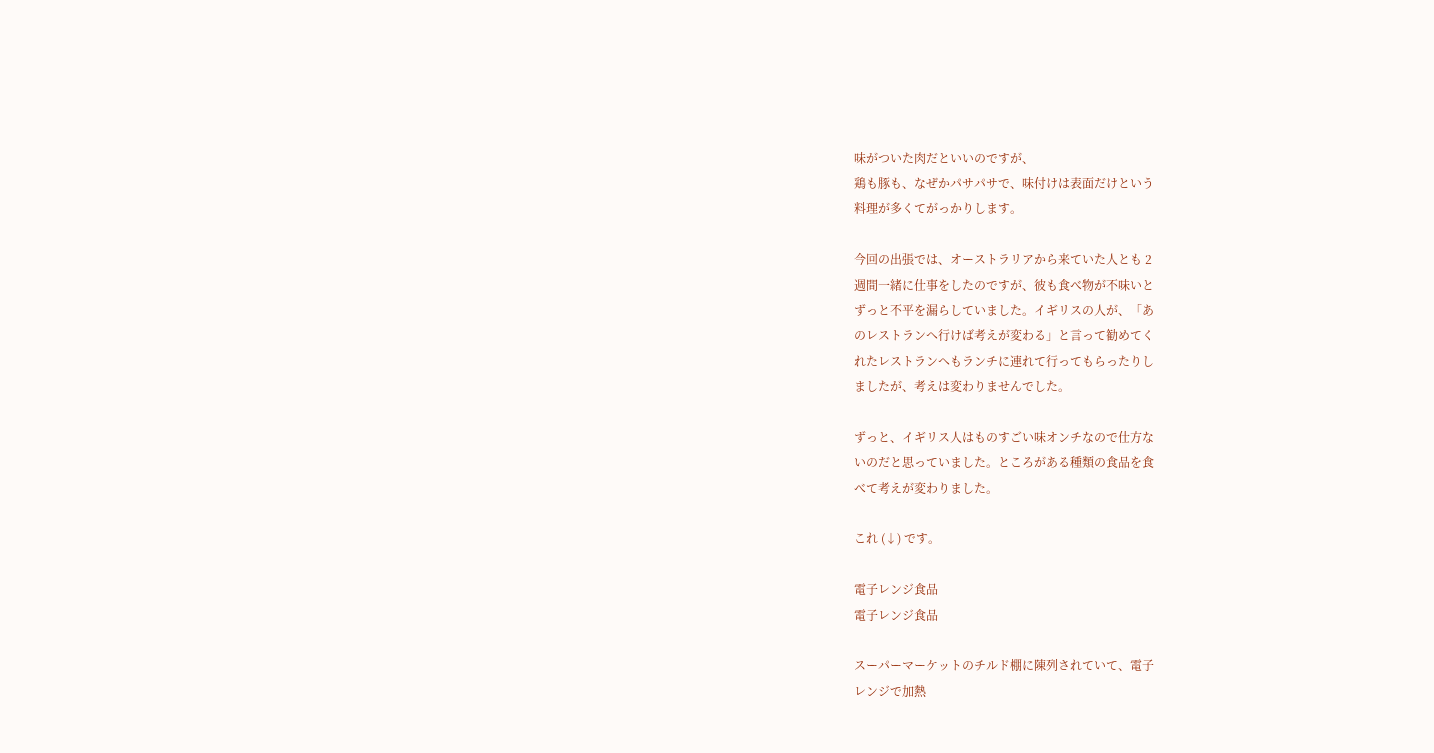味がついた肉だといいのですが、
鶏も豚も、なぜかパサパサで、味付けは表面だけという
料理が多くてがっかりします。

今回の出張では、オーストラリアから来ていた人とも 2
週間一緒に仕事をしたのですが、彼も食べ物が不味いと
ずっと不平を漏らしていました。イギリスの人が、「あ
のレストランへ行けば考えが変わる」と言って勧めてく
れたレストランへもランチに連れて行ってもらったりし
ましたが、考えは変わりませんでした。

ずっと、イギリス人はものすごい味オンチなので仕方な
いのだと思っていました。ところがある種類の食品を食
べて考えが変わりました。

これ (↓) です。

電子レンジ食品
電子レンジ食品

スーパーマーケットのチルド棚に陳列されていて、電子
レンジで加熱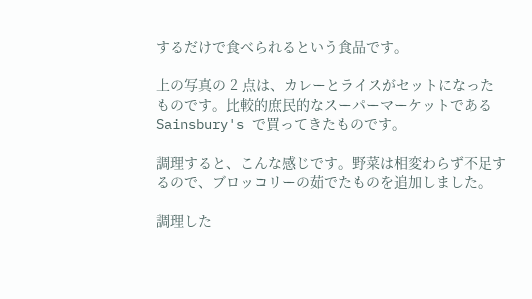するだけで食べられるという食品です。

上の写真の 2 点は、カレーとライスがセットになった
ものです。比較的庶民的なスーパーマーケットである
Sainsbury's で買ってきたものです。

調理すると、こんな感じです。野菜は相変わらず不足す
るので、ブロッコリーの茹でたものを追加しました。

調理した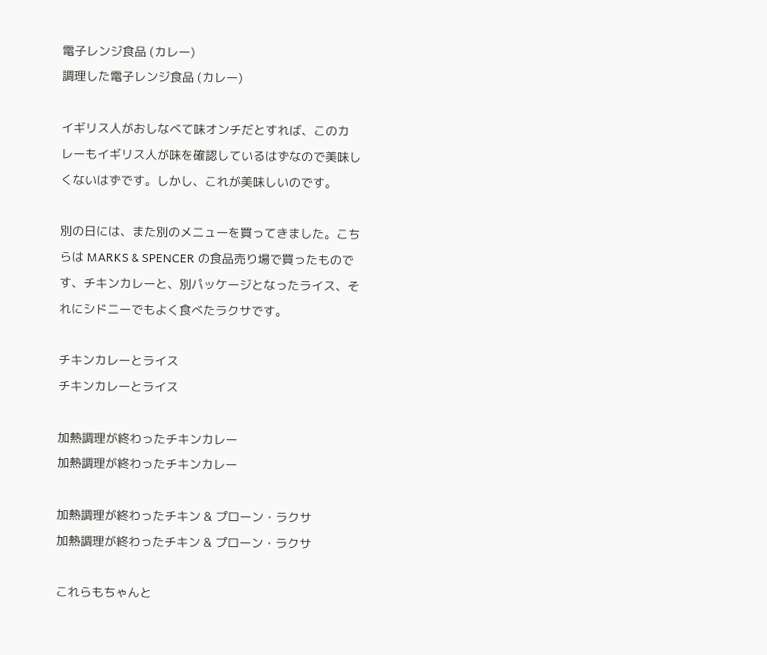電子レンジ食品 (カレー)
調理した電子レンジ食品 (カレー)

イギリス人がおしなべて味オンチだとすれば、このカ
レーもイギリス人が味を確認しているはずなので美味し
くないはずです。しかし、これが美味しいのです。

別の日には、また別のメニューを買ってきました。こち
らは MARKS & SPENCER の食品売り場で買ったもので
す、チキンカレーと、別パッケージとなったライス、そ
れにシドニーでもよく食べたラクサです。

チキンカレーとライス
チキンカレーとライス

加熱調理が終わったチキンカレー
加熱調理が終わったチキンカレー

加熱調理が終わったチキン & プローン・ラクサ
加熱調理が終わったチキン & プローン・ラクサ

これらもちゃんと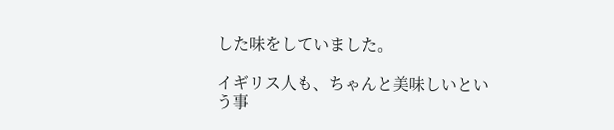した味をしていました。

イギリス人も、ちゃんと美味しいという事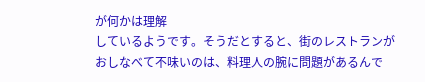が何かは理解
しているようです。そうだとすると、街のレストランが
おしなべて不味いのは、料理人の腕に問題があるんで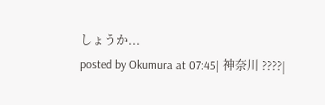しょうか...
posted by Okumura at 07:45| 神奈川 ????|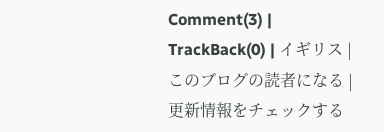Comment(3) | TrackBack(0) | イギリス | このブログの読者になる | 更新情報をチェックする